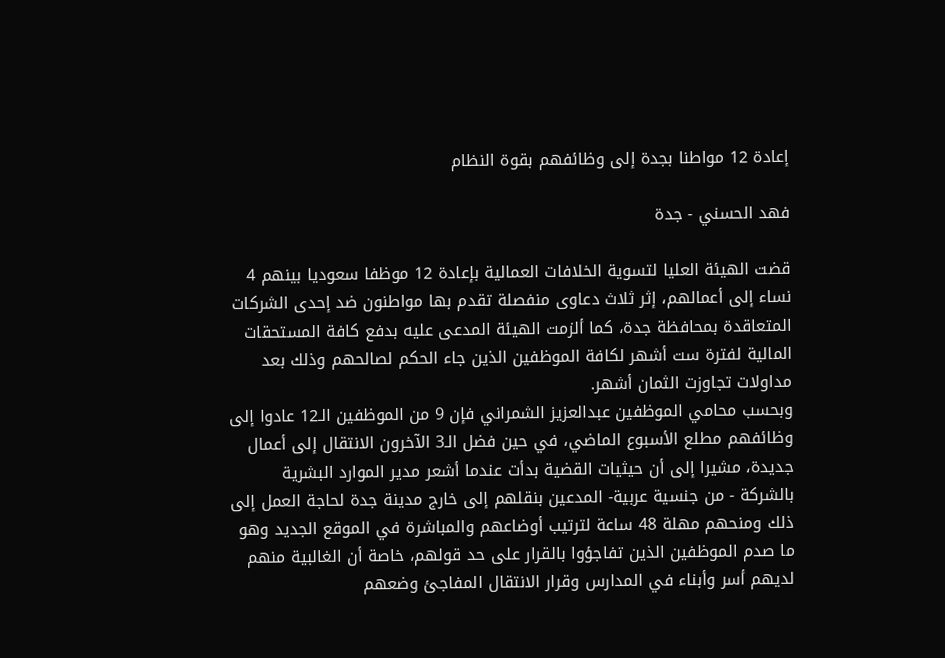إعادة 12 مواطنا بجدة إلى وظائفهم بقوة النظام

فهد الحسني - جدة

قضت الهيئة العليا لتسوية الخلافات العمالية بإعادة 12 موظفا سعوديا بينهم 4 نساء إلى أعمالهم، إثر ثلاث دعاوى منفصلة تقدم بها مواطنون ضد إحدى الشركات المتعاقدة بمحافظة جدة، كما ألزمت الهيئة المدعى عليه بدفع كافة المستحقات المالية لفترة ست أشهر لكافة الموظفين الذين جاء الحكم لصالحهم وذلك بعد مداولات تجاوزت الثمان أشهر.
وبحسب محامي الموظفين عبدالعزيز الشمراني فإن 9 من الموظفين الـ12 عادوا إلى وظائفهم مطلع الأسبوع الماضي، في حين فضل الـ3 الآخرون الانتقال إلى أعمال جديدة، مشيرا إلى أن حيثيات القضية بدأت عندما أشعر مدير الموارد البشرية بالشركة - من جنسية عربية- المدعين بنقلهم إلى خارج مدينة جدة لحاجة العمل إلى ذلك ومنحهم مهلة 48 ساعة لترتيب أوضاعهم والمباشرة في الموقع الجديد وهو ما صدم الموظفين الذين تفاجؤوا بالقرار على حد قولهم، خاصة أن الغالبية منهم لديهم أسر وأبناء في المدارس وقرار الانتقال المفاجئ وضعهم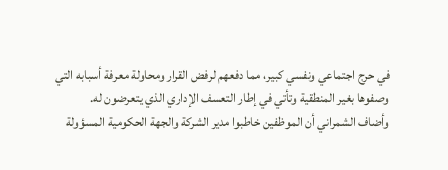في حرج اجتماعي ونفسي كبير، مما دفعهم لرفض القرار ومحاولة معرفة أسبابه التي وصفوها بغير المنطقية وتأتي في إطار التعسف الإداري الذي يتعرضون له.
وأضاف الشمراني أن الموظفين خاطبوا مدير الشركة والجهة الحكومية المسؤولة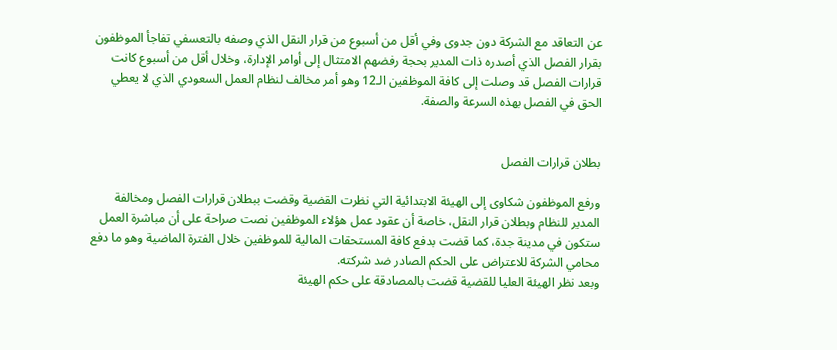عن التعاقد مع الشركة دون جدوى وفي أقل من أسبوع من قرار النقل الذي وصفه بالتعسفي تفاجأ الموظفون بقرار الفصل الذي أصدره ذات المدير بحجة رفضهم الامتثال إلى أوامر الإدارة، وخلال أقل من أسبوع كانت قرارات الفصل قد وصلت إلى كافة الموظفين الـ12 وهو أمر مخالف لنظام العمل السعودي الذي لا يعطي الحق في الفصل بهذه السرعة والصفة.


بطلان قرارات الفصل

ورفع الموظفون شكاوى إلى الهيئة الابتدائية التي نظرت القضية وقضت ببطلان قرارات الفصل ومخالفة المدير للنظام وبطلان قرار النقل، خاصة أن عقود عمل هؤلاء الموظفين نصت صراحة على أن مباشرة العمل ستكون في مدينة جدة، كما قضت بدفع كافة المستحقات المالية للموظفين خلال الفترة الماضية وهو ما دفع محامي الشركة للاعتراض على الحكم الصادر ضد شركته.
وبعد نظر الهيئة العليا للقضية قضت بالمصادقة على حكم الهيئة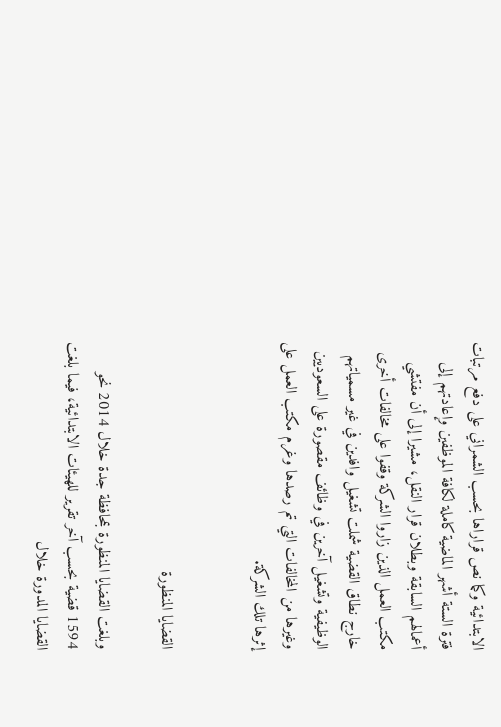الابتدائية وكما نص قراراها بحسب الشمراني على دفع مرتبات فترة الستة أشهر الماضية كاملة لكافة الموظفين وإعادتهم إلى أعمالهم السابقة وبطلان قرار النقل، مشيرا إلى أن مفتشي مكتب العمل الذين زاروا الشركة وقفوا على مخالفات أخرى خارج نطاق القضية شملت تشغيل وافدين في غير مسمياتهم الوظيفية وتشغيل آخرين في وظائف مقصورة على السعوديين وغيرها من المخالفات التي تم رصدها وغرم مكتب العمل على إثرها تلك الشركة.


القضايا المنظورة

وبلغت القضايا المنظورة بمحافظة جدة خلال 2014 نحو 1594 قضية بحسب آخر تقرير للهيئات الابتدائية، فيما بلغت القضايا المدورة خلال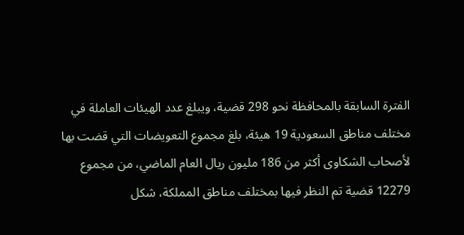الفترة السابقة بالمحافظة نحو 298 قضية، ويبلغ عدد الهيئات العاملة في مختلف مناطق السعودية 19 هيئة، بلغ مجموع التعويضات التي قضت بها لأصحاب الشكاوى أكثر من 186 مليون ريال العام الماضي، من مجموع 12279 قضية تم النظر فيها بمختلف مناطق المملكة، شكل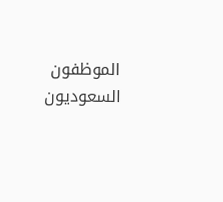الموظفون السعوديون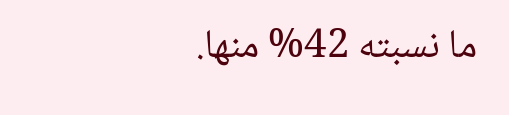ما نسبته 42% منها.